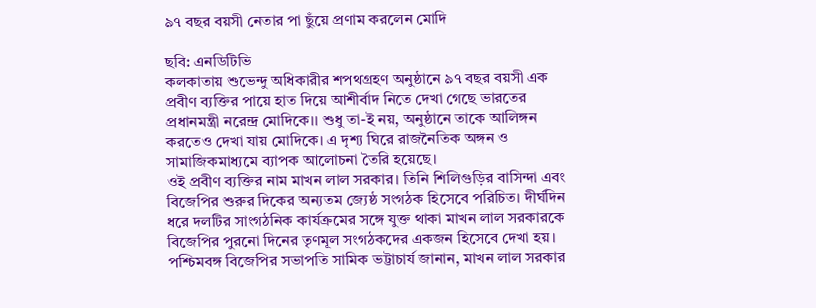৯৭ বছর বয়সী নেতার পা ছুঁয়ে প্রণাম করলেন মোদি

ছবি: এনডিটিভি
কলকাতায় শুভেন্দু অধিকারীর শপথগ্রহণ অনুষ্ঠানে ৯৭ বছর বয়সী এক প্রবীণ ব্যক্তির পায়ে হাত দিয়ে আশীর্বাদ নিতে দেখা গেছে ভারতের প্রধানমন্ত্রী নরেন্দ্র মোদিকে।। শুধু তা-ই নয়, অনুষ্ঠানে তাকে আলিঙ্গন করতেও দেখা যায় মোদিকে। এ দৃশ্য ঘিরে রাজনৈতিক অঙ্গন ও সামাজিকমাধ্যমে ব্যাপক আলোচনা তৈরি হয়েছে।
ওই প্রবীণ ব্যক্তির নাম মাখন লাল সরকার। তিনি শিলিগুড়ির বাসিন্দা এবং বিজেপির শুরুর দিকের অন্যতম জ্যেষ্ঠ সংগঠক হিসেবে পরিচিত। দীর্ঘদিন ধরে দলটির সাংগঠনিক কার্যক্রমের সঙ্গে যুক্ত থাকা মাখন লাল সরকারকে বিজেপির পুরনো দিনের তৃণমূল সংগঠকদের একজন হিসেবে দেখা হয়।
পশ্চিমবঙ্গ বিজেপির সভাপতি সামিক ভট্টাচার্য জানান, মাখন লাল সরকার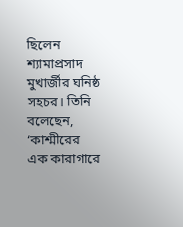ছিলেন শ্যামাপ্রসাদ মুখার্জীর ঘনিষ্ঠ সহচর। তিনি বলেছেন, ‘কাশ্মীরের এক কারাগারে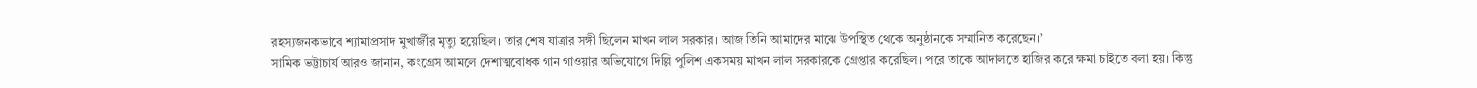রহস্যজনকভাবে শ্যামাপ্রসাদ মুখার্জীর মৃত্যু হয়েছিল। তার শেষ যাত্রার সঙ্গী ছিলেন মাখন লাল সরকার। আজ তিনি আমাদের মাঝে উপস্থিত থেকে অনুষ্ঠানকে সম্মানিত করেছেন।’
সামিক ভট্টাচার্য আরও জানান, কংগ্রেস আমলে দেশাত্মবোধক গান গাওয়ার অভিযোগে দিল্লি পুলিশ একসময় মাখন লাল সরকারকে গ্রেপ্তার করেছিল। পরে তাকে আদালতে হাজির করে ক্ষমা চাইতে বলা হয়। কিন্তু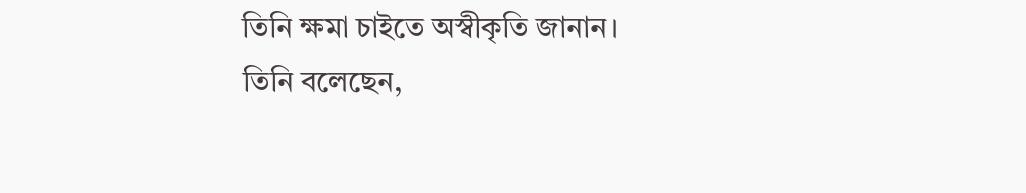তিনি ক্ষমা চাইতে অস্বীকৃতি জানান।
তিনি বলেছেন,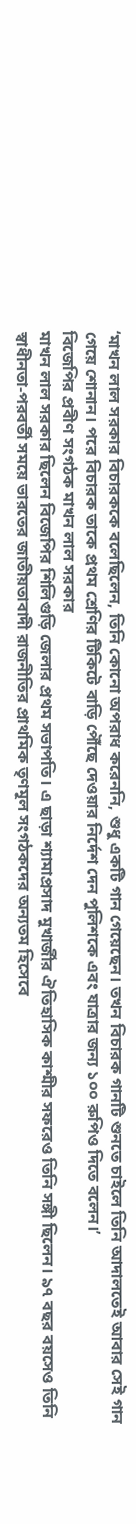‘মাখন লাল সরকার বিচারককে বলেছিলেন, তিনি কোনো অপরাধ করেননি, শুধু একটি গান গেয়েছেন। তখন বিচারক গানটি শুনতে চাইলে তিনি আদালতেই আবার সেই গান গেয়ে শোনান। পরে বিচারক তাকে প্রথম শ্রেণির টিকিটে বাড়ি পৌঁছে দেওয়ার নির্দেশ দেন পুলিশকে এবং যাত্রার জন্য ১০০ রুপিও দিতে বলেন।’
বিজেপির প্রবীণ সংগঠক মাখন লাল সরকার
মাখন লাল সরকার ছিলেন বিজেপির শিলিগুড়ি জেলার প্রথম সভাপতি। এ ছাড়া শ্যামাপ্রসাদ মুখার্জীর ঐতিহাসিক কাশ্মীর সফরেও তিনি সঙ্গী ছিলেন। ৯৭ বছর বয়সেও তিনি স্বাধীনতা-পরবর্তী সময়ে ভারতের জাতীয়তাবাদী রাজনীতির প্রাথমিক তৃণমূল সংগঠকদের অন্যতম হিসেবে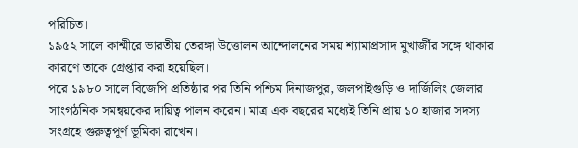পরিচিত।
১৯৫২ সালে কাশ্মীরে ভারতীয় তেরঙ্গা উত্তোলন আন্দোলনের সময় শ্যামাপ্রসাদ মুখার্জীর সঙ্গে থাকার কারণে তাকে গ্রেপ্তার করা হয়েছিল।
পরে ১৯৮০ সালে বিজেপি প্রতিষ্ঠার পর তিনি পশ্চিম দিনাজপুর, জলপাইগুড়ি ও দার্জিলিং জেলার সাংগঠনিক সমন্বয়কের দায়িত্ব পালন করেন। মাত্র এক বছরের মধ্যেই তিনি প্রায় ১০ হাজার সদস্য সংগ্রহে গুরুত্বপূর্ণ ভূমিকা রাখেন।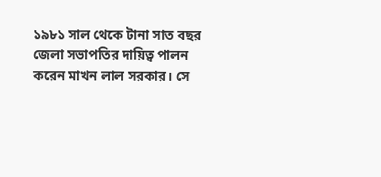১৯৮১ সাল থেকে টানা সাত বছর জেলা সভাপতির দায়িত্ব পালন করেন মাখন লাল সরকার। সে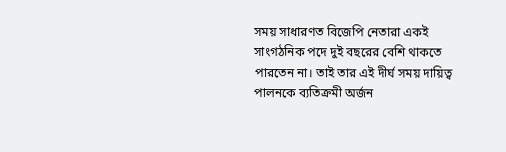সময় সাধারণত বিজেপি নেতারা একই সাংগঠনিক পদে দুই বছরের বেশি থাকতে পারতেন না। তাই তার এই দীর্ঘ সময় দায়িত্ব পালনকে ব্যতিক্রমী অর্জন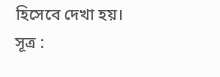হিসেবে দেখা হয়।
সূত্র :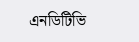এনডিটিভি